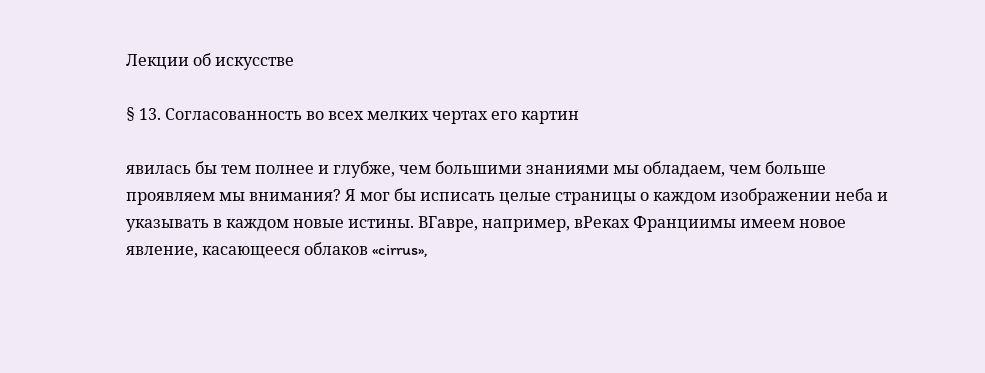Лекции об искусстве

§ 13. Согласованность во всех мелких чертах его картин

явилась бы тем полнее и глубже, чем большими знаниями мы обладаем, чем больше проявляем мы внимания? Я мог бы исписать целые страницы о каждом изображении неба и указывать в каждом новые истины. ВГавре, например, вРеках Франциимы имеем новое явление, касающееся облаков «cirrus»,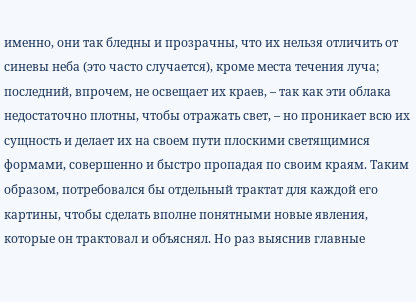именно, они так бледны и прозрачны, что их нельзя отличить от синевы неба (это часто случается), кроме места течения луча; последний, впрочем, не освещает их краев, – так как эти облака недостаточно плотны, чтобы отражать свет, – но проникает всю их сущность и делает их на своем пути плоскими светящимися формами, совершенно и быстро пропадая по своим краям. Таким образом, потребовался бы отдельный трактат для каждой его картины, чтобы сделать вполне понятными новые явления, которые он трактовал и объяснял. Но раз выяснив главные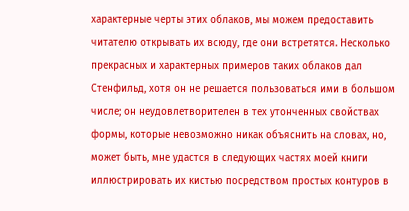характерные черты этих облаков, мы можем предоставить читателю открывать их всюду, где они встретятся. Несколько прекрасных и характерных примеров таких облаков дал Стенфильд, хотя он не решается пользоваться ими в большом числе; он неудовлетворителен в тех утонченных свойствах формы, которые невозможно никак объяснить на словах, но, может быть, мне удастся в следующих частях моей книги иллюстрировать их кистью посредством простых контуров в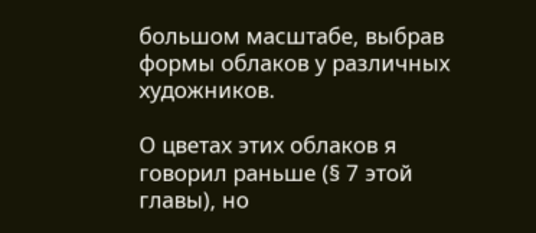большом масштабе, выбрав формы облаков у различных художников.

О цветах этих облаков я говорил раньше (§ 7 этой главы), но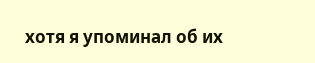хотя я упоминал об их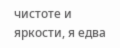чистоте и яркости, я едва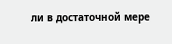ли в достаточной мере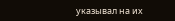указывал на их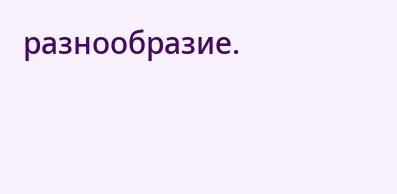разнообразие.